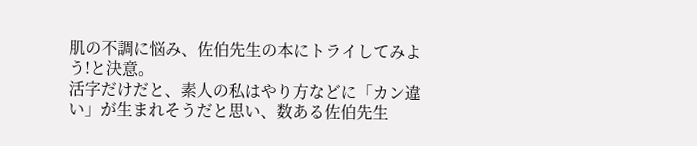肌の不調に悩み、佐伯先生の本にトライしてみよう!と決意。
活字だけだと、素人の私はやり方などに「カン違い」が生まれそうだと思い、数ある佐伯先生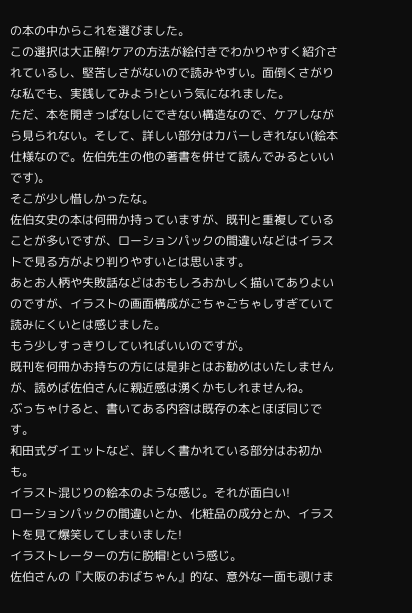の本の中からこれを選びました。
この選択は大正解!ケアの方法が絵付きでわかりやすく紹介されているし、堅苦しさがないので読みやすい。面倒くさがりな私でも、実践してみよう!という気になれました。
ただ、本を開きっぱなしにできない構造なので、ケアしながら見られない。そして、詳しい部分はカバーしきれない(絵本仕様なので。佐伯先生の他の著書を併せて読んでみるといいです)。
そこが少し惜しかったな。
佐伯女史の本は何冊か持っていますが、既刊と重複していることが多いですが、ローションパックの間違いなどはイラストで見る方がより判りやすいとは思います。
あとお人柄や失敗話などはおもしろおかしく描いてありよいのですが、イラストの画面構成がごちゃごちゃしすぎていて読みにくいとは感じました。
もう少しすっきりしていればいいのですが。
既刊を何冊かお持ちの方には是非とはお勧めはいたしませんが、読めば佐伯さんに親近感は湧くかもしれませんね。
ぶっちゃけると、書いてある内容は既存の本とほぼ同じです。
和田式ダイエットなど、詳しく書かれている部分はお初かも。
イラスト混じりの絵本のような感じ。それが面白い!
ローションパックの間違いとか、化粧品の成分とか、イラストを見て爆笑してしまいました!
イラストレーターの方に脱帽!という感じ。
佐伯さんの『大阪のおばちゃん』的な、意外な一面も覗けま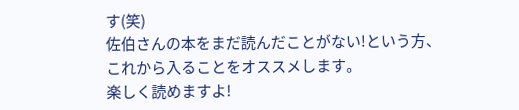す(笑)
佐伯さんの本をまだ読んだことがない!という方、これから入ることをオススメします。
楽しく読めますよ!